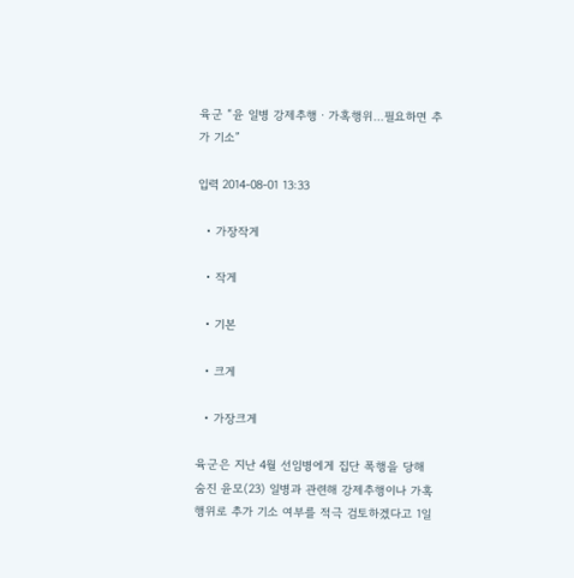육군 “윤 일병 강제추행ㆍ가혹행위…필요하면 추가 기소”

입력 2014-08-01 13:33

  • 가장작게

  • 작게

  • 기본

  • 크게

  • 가장크게

육군은 지난 4월 선임병에게 집단 폭행을 당해 숨진 윤모(23) 일병과 관련해 강제추행이나 가혹행위로 추가 기소 여부를 적극 검토하겠다고 1일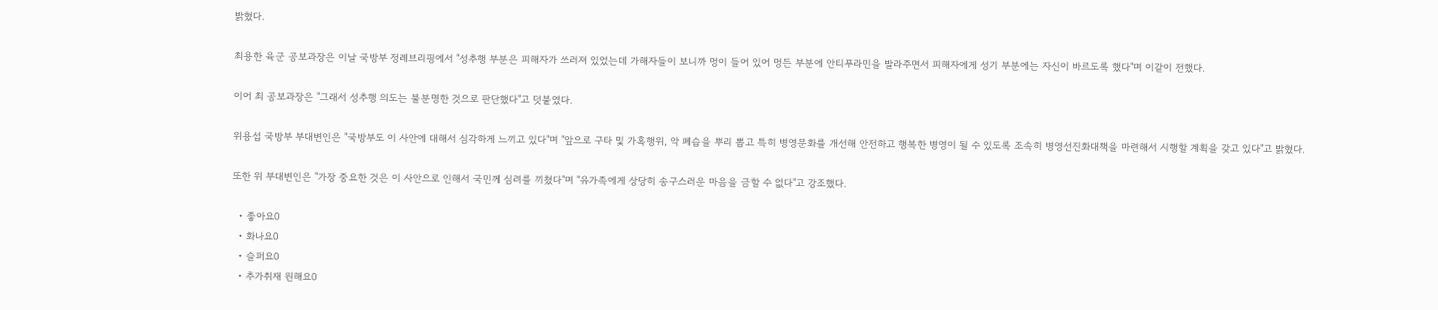밝혔다.

최용한 육군 공보과장은 이날 국방부 정례브리핑에서 "성추행 부분은 피해자가 쓰러져 있었는데 가해자들이 보니까 멍이 들어 있어 멍든 부분에 안티푸라민을 발라주면서 피해자에게 성기 부분에는 자신이 바르도록 했다"며 이같이 전했다.

이어 최 공보과장은 "그래서 성추행 의도는 불분명한 것으로 판단했다"고 덧붙였다.

위용섭 국방부 부대변인은 "국방부도 이 사안에 대해서 심각하게 느끼고 있다"며 "앞으로 구타 및 가혹행위, 악 폐습을 뿌리 뽑고 특히 병영문화를 개선해 안전하고 행복한 병영이 될 수 있도록 조속히 병영선진화대책을 마련해서 시행할 계획을 갖고 있다"고 밝혔다.

또한 위 부대변인은 "가장 중요한 것은 이 사안으로 인해서 국민께 심려를 끼쳤다"며 "유가족에게 상당히 송구스러운 마음을 금할 수 없다"고 강조했다.

  • 좋아요0
  • 화나요0
  • 슬퍼요0
  • 추가취재 원해요0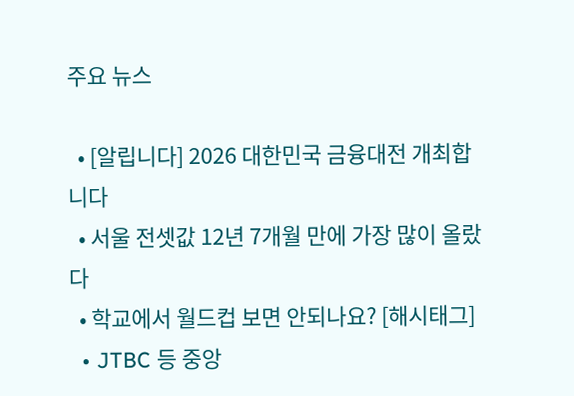주요 뉴스

  • [알립니다] 2026 대한민국 금융대전 개최합니다
  • 서울 전셋값 12년 7개월 만에 가장 많이 올랐다
  • 학교에서 월드컵 보면 안되나요? [해시태그]
  • JTBC 등 중앙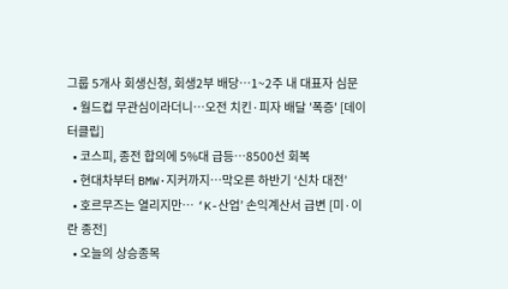그룹 5개사 회생신청, 회생2부 배당…1~2주 내 대표자 심문
  • 월드컵 무관심이라더니…오전 치킨·피자 배달 '폭증' [데이터클립]
  • 코스피, 종전 합의에 5%대 급등…8500선 회복
  • 현대차부터 BMW·지커까지…막오른 하반기 ‘신차 대전’
  • 호르무즈는 열리지만… ‘K-산업’ 손익계산서 급변 [미·이란 종전]
  • 오늘의 상승종목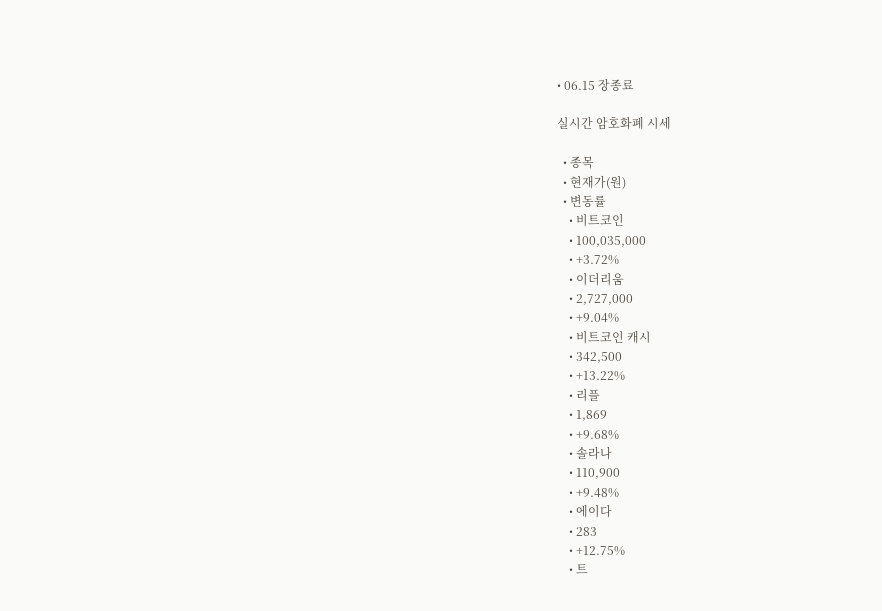• 06.15 장종료

실시간 암호화폐 시세

  • 종목
  • 현재가(원)
  • 변동률
    • 비트코인
    • 100,035,000
    • +3.72%
    • 이더리움
    • 2,727,000
    • +9.04%
    • 비트코인 캐시
    • 342,500
    • +13.22%
    • 리플
    • 1,869
    • +9.68%
    • 솔라나
    • 110,900
    • +9.48%
    • 에이다
    • 283
    • +12.75%
    • 트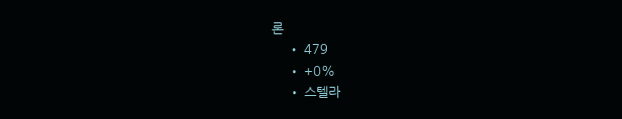론
    • 479
    • +0%
    • 스텔라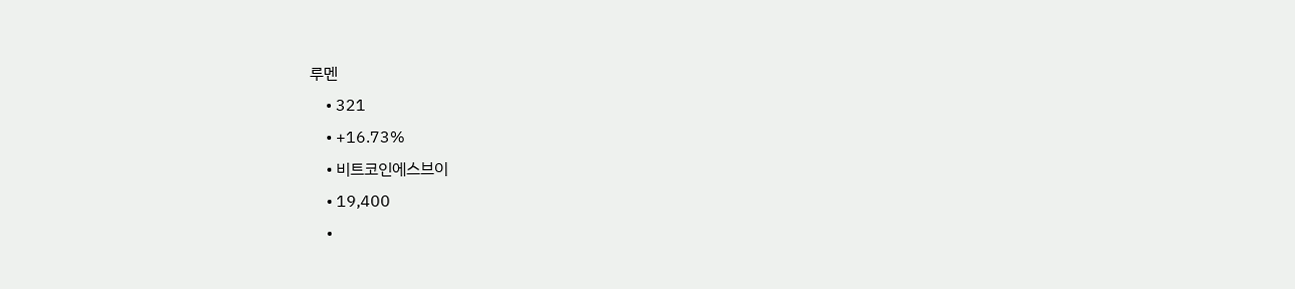루멘
    • 321
    • +16.73%
    • 비트코인에스브이
    • 19,400
    •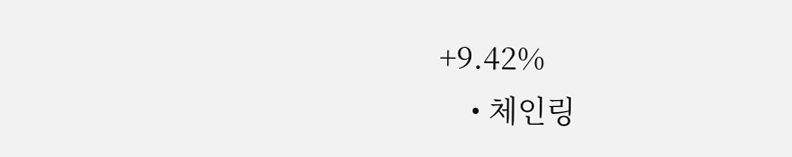+9.42%
    • 체인링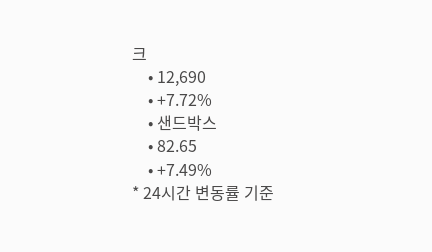크
    • 12,690
    • +7.72%
    • 샌드박스
    • 82.65
    • +7.49%
* 24시간 변동률 기준